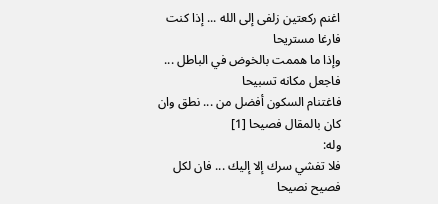اغنم ركعتين زلفى إلى الله ... إذا كنت فارغا مستريحا
وإذا ما هممت بالخوض في الباطل ... فاجعل مكانه تسبيحا
فاغتنام السكون أفضل من ... نطق وان كان بالمقال فصيحا [1]
وله:
فلا تفشي سرك إلا إليك ... فان لكل فصيح نصيحا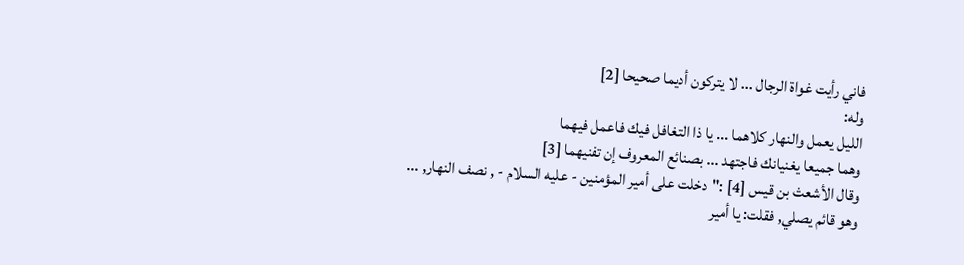فاني رأيت غواة الرجال ... لا يتركون أديما صحيحا [2]
وله:
الليل يعمل والنهار كلاهما ... يا ذا التغافل فيك فاعمل فيهما
وهما جميعا يغنيانك فاجتهد ... بصنائع المعروف إن تفنيهما [3]
وقال الأشعث بن قيس [4] :"دخلت على أمير المؤمنين - عليه السلام - , نصف النهار, ... وهو قائم يصلي, فقلت: يا أمير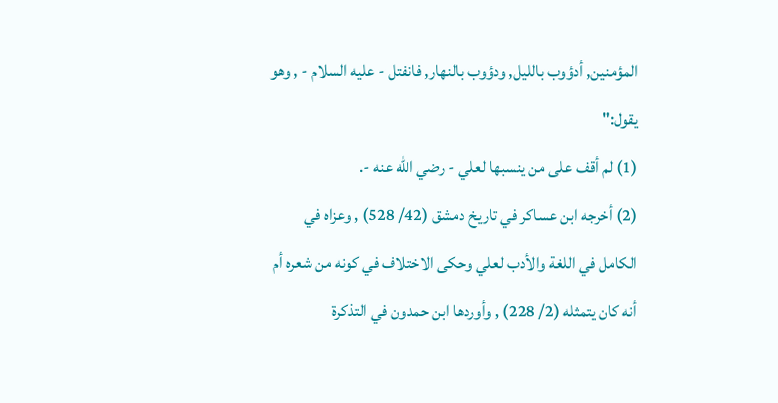المؤمنين, أدؤوب بالليل, ودؤوب بالنهار, فانفتل - عليه السلام - , وهو يقول:"
(1) لم أقف على من ينسبها لعلي - رضي الله عنه -.
(2) أخرجه ابن عساكر في تاريخ دمشق (42/ 528) , وعزاه في الكامل في اللغة والأدب لعلي وحكى الاختلاف في كونه من شعره أم أنه كان يتمثله (2/ 228) , وأوردها ابن حمدون في التذكرة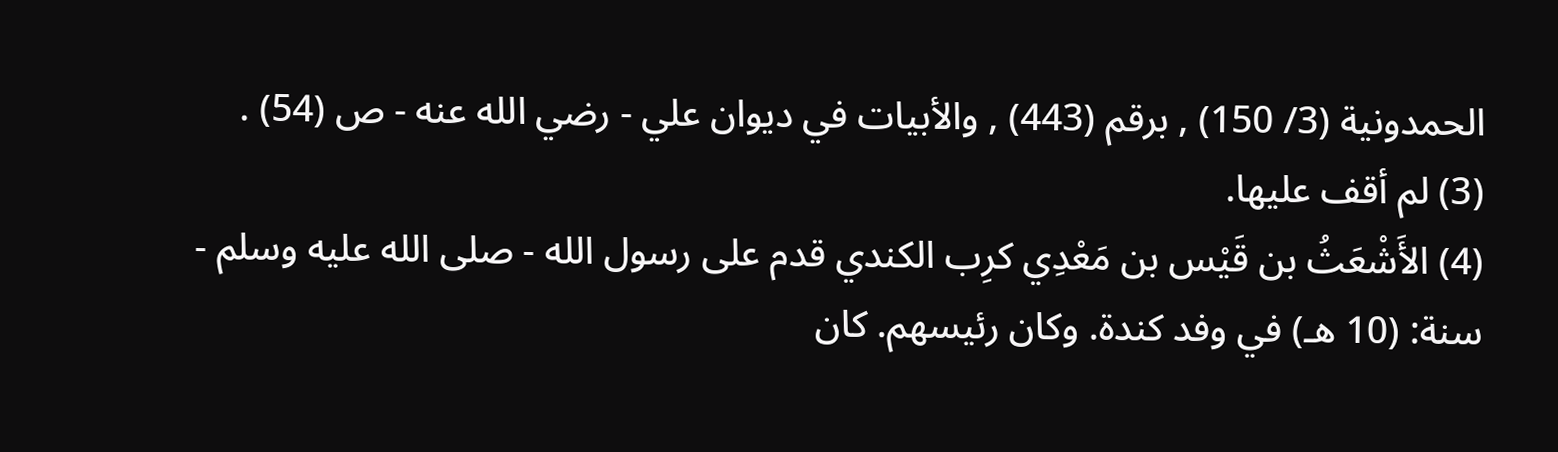الحمدونية (3/ 150) , برقم (443) , والأبيات في ديوان علي - رضي الله عنه - ص (54) .
(3) لم أقف عليها.
(4) الأَشْعَثُ بن قَيْس بن مَعْدِي كرِب الكندي قدم على رسول الله - صلى الله عليه وسلم - سنة: (10 هـ) في وفد كندة. وكان رئيسهم. كان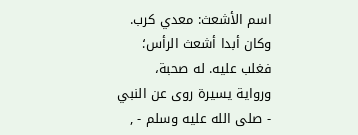اسم الأشعث: معدي كرب. وكان أبدا أشعث الرأس؛ فغلب عليه. له صحبة، ورواية يسيرة روى عن النبي - صلى الله عليه وسلم - ,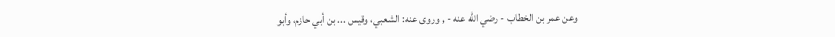وعن عمر بن الخطاب - رضي الله عنه - , وروى عنه: الشعبي، وقيس ... بن أبي حازم، وأبو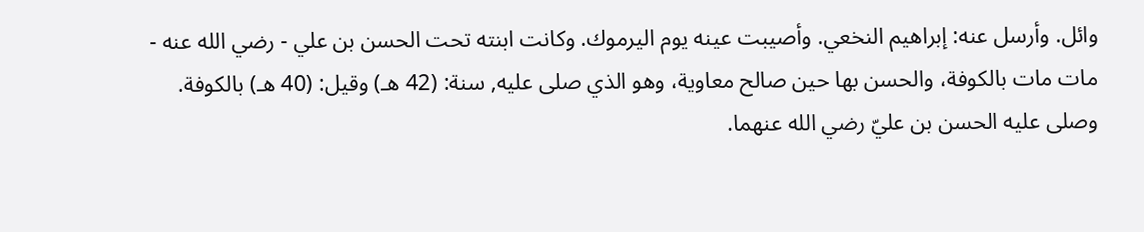وائل. وأرسل عنه: إبراهيم النخعي. وأصيبت عينه يوم اليرموك. وكانت ابنته تحت الحسن بن علي - رضي الله عنه - مات مات بالكوفة، والحسن بها حين صالح معاوية، وهو الذي صلى عليه, سنة: (42 هـ) وقيل: (40 هـ) بالكوفة. وصلى عليه الحسن بن عليّ رضي الله عنهما.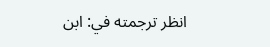انظر ترجمته في: ابن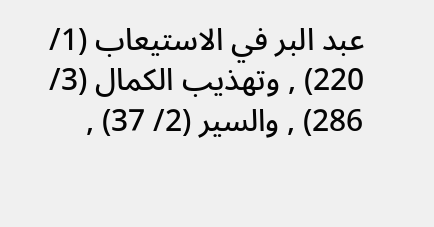عبد البر في الاستيعاب (1/ 220) , وتهذيب الكمال (3/ 286) , والسير (2/ 37) ,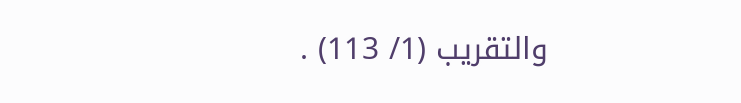والتقريب (1/ 113) .